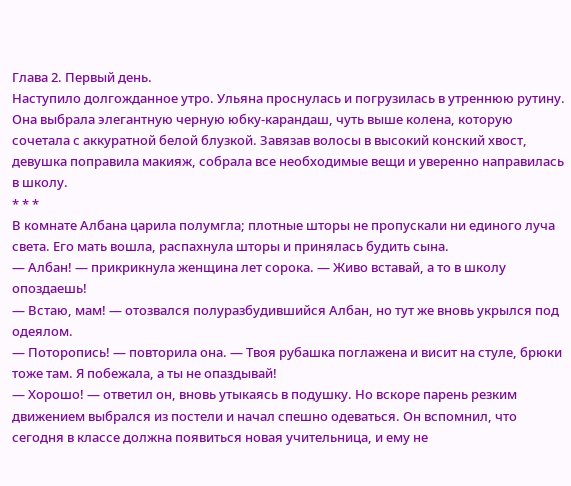Глава 2. Первый день.
Наступило долгожданное утро. Ульяна проснулась и погрузилась в утреннюю рутину. Она выбрала элегантную черную юбку-карандаш, чуть выше колена, которую сочетала с аккуратной белой блузкой. Завязав волосы в высокий конский хвост, девушка поправила макияж, собрала все необходимые вещи и уверенно направилась в школу.
* * *
В комнате Албана царила полумгла; плотные шторы не пропускали ни единого луча света. Его мать вошла, распахнула шторы и принялась будить сына.
— Албан! — прикрикнула женщина лет сорока. — Живо вставай, а то в школу опоздаешь!
— Встаю, мам! — отозвался полуразбудившийся Албан, но тут же вновь укрылся под одеялом.
— Поторопись! — повторила она. — Твоя рубашка поглажена и висит на стуле, брюки тоже там. Я побежала, а ты не опаздывай!
— Хорошо! — ответил он, вновь утыкаясь в подушку. Но вскоре парень резким движением выбрался из постели и начал спешно одеваться. Он вспомнил, что сегодня в классе должна появиться новая учительница, и ему не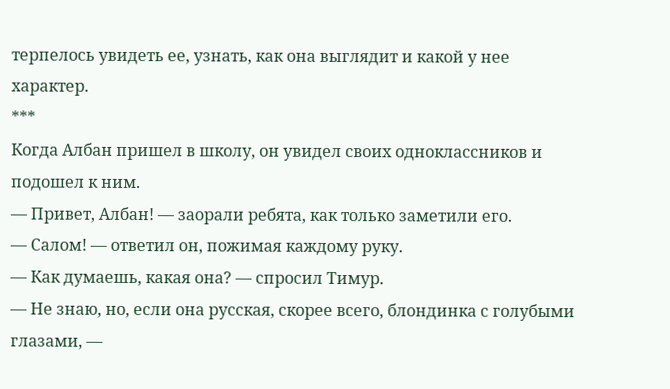терпелось увидеть ее, узнать, как она выглядит и какой у нее характер.
***
Когда Албан пришел в школу, он увидел своих одноклассников и подошел к ним.
— Привет, Албан! — заорали ребята, как только заметили его.
— Салом! — ответил он, пожимая каждому руку.
— Как думаешь, какая она? — спросил Тимур.
— Не знаю, но, если она русская, скорее всего, блондинка с голубыми глазами, —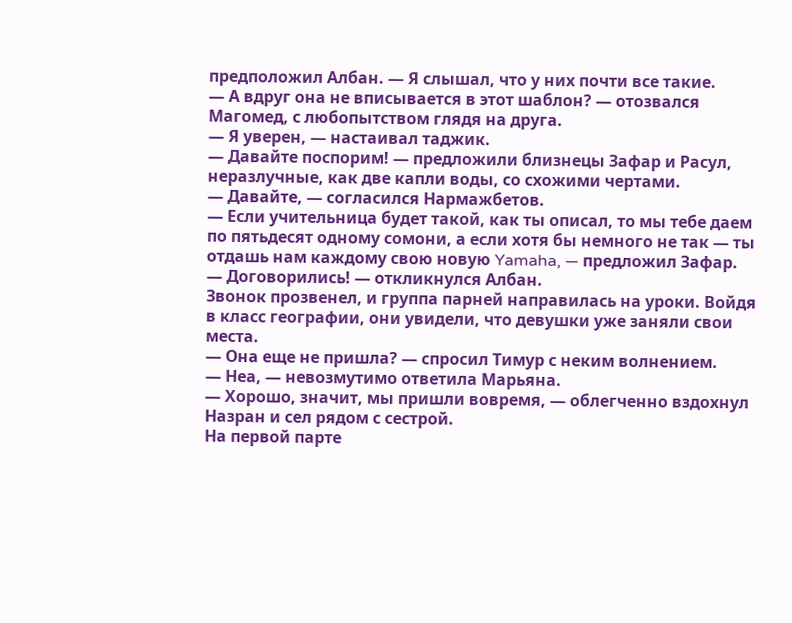предположил Албан. — Я слышал, что у них почти все такие.
— А вдруг она не вписывается в этот шаблон? — отозвался Магомед, с любопытством глядя на друга.
— Я уверен, — настаивал таджик.
— Давайте поспорим! — предложили близнецы Зафар и Расул, неразлучные, как две капли воды, со схожими чертами.
— Давайте, — согласился Нармажбетов.
— Если учительница будет такой, как ты описал, то мы тебе даем по пятьдесят одному сомони, а если хотя бы немного не так — ты отдашь нам каждому свою новую Yamaha, — предложил Зафар.
— Договорились! — откликнулся Албан.
Звонок прозвенел, и группа парней направилась на уроки. Войдя в класс географии, они увидели, что девушки уже заняли свои места.
— Она еще не пришла? — спросил Тимур с неким волнением.
— Неа, — невозмутимо ответила Марьяна.
— Хорошо, значит, мы пришли вовремя, — облегченно вздохнул Назран и сел рядом с сестрой.
На первой парте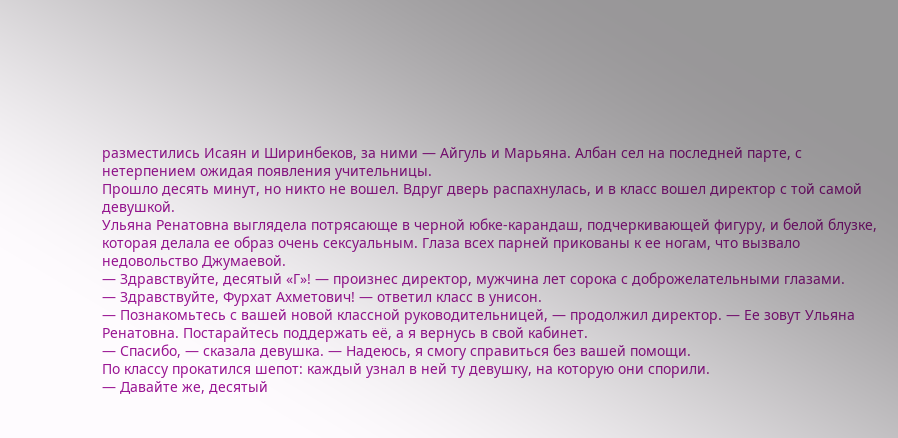разместились Исаян и Ширинбеков, за ними — Айгуль и Марьяна. Албан сел на последней парте, с нетерпением ожидая появления учительницы.
Прошло десять минут, но никто не вошел. Вдруг дверь распахнулась, и в класс вошел директор с той самой девушкой.
Ульяна Ренатовна выглядела потрясающе в черной юбке-карандаш, подчеркивающей фигуру, и белой блузке, которая делала ее образ очень сексуальным. Глаза всех парней прикованы к ее ногам, что вызвало недовольство Джумаевой.
— Здравствуйте, десятый «Г»! — произнес директор, мужчина лет сорока с доброжелательными глазами.
— Здравствуйте, Фурхат Ахметович! — ответил класс в унисон.
— Познакомьтесь с вашей новой классной руководительницей, — продолжил директор. — Ее зовут Ульяна Ренатовна. Постарайтесь поддержать её, а я вернусь в свой кабинет.
— Спасибо, — сказала девушка. — Надеюсь, я смогу справиться без вашей помощи.
По классу прокатился шепот: каждый узнал в ней ту девушку, на которую они спорили.
— Давайте же, десятый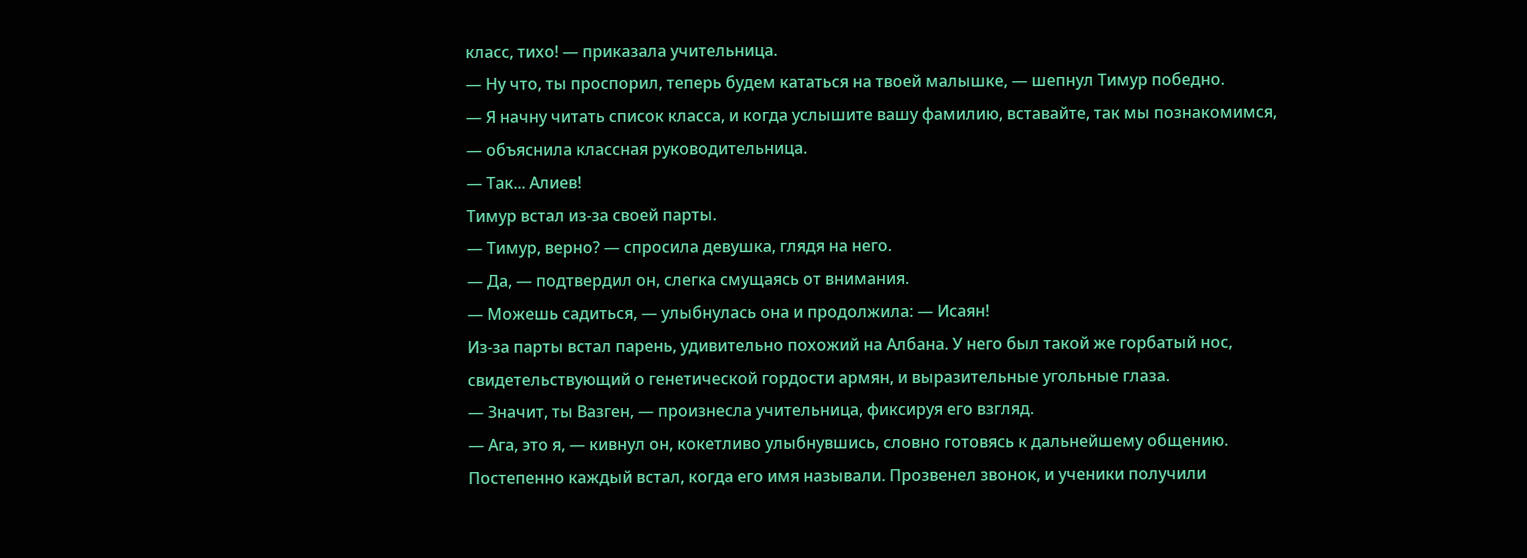класс, тихо! — приказала учительница.
— Ну что, ты проспорил, теперь будем кататься на твоей малышке, — шепнул Тимур победно.
— Я начну читать список класса, и когда услышите вашу фамилию, вставайте, так мы познакомимся, — объяснила классная руководительница.
— Так... Алиев!
Тимур встал из-за своей парты.
— Тимур, верно? — спросила девушка, глядя на него.
— Да, — подтвердил он, слегка смущаясь от внимания.
— Можешь садиться, — улыбнулась она и продолжила: — Исаян!
Из-за парты встал парень, удивительно похожий на Албана. У него был такой же горбатый нос, свидетельствующий о генетической гордости армян, и выразительные угольные глаза.
— Значит, ты Вазген, — произнесла учительница, фиксируя его взгляд.
— Ага, это я, — кивнул он, кокетливо улыбнувшись, словно готовясь к дальнейшему общению.
Постепенно каждый встал, когда его имя называли. Прозвенел звонок, и ученики получили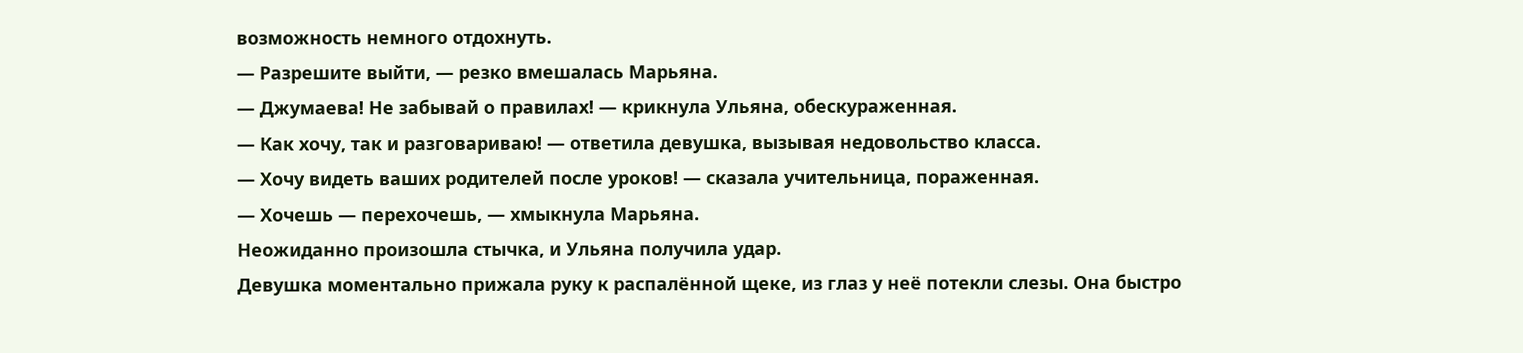возможность немного отдохнуть.
— Разрешите выйти, — резко вмешалась Марьяна.
— Джумаева! Не забывай о правилах! — крикнула Ульяна, обескураженная.
— Как хочу, так и разговариваю! — ответила девушка, вызывая недовольство класса.
— Хочу видеть ваших родителей после уроков! — сказала учительница, пораженная.
— Хочешь — перехочешь, — хмыкнула Марьяна.
Неожиданно произошла стычка, и Ульяна получила удар.
Девушка моментально прижала руку к распалённой щеке, из глаз у неё потекли слезы. Она быстро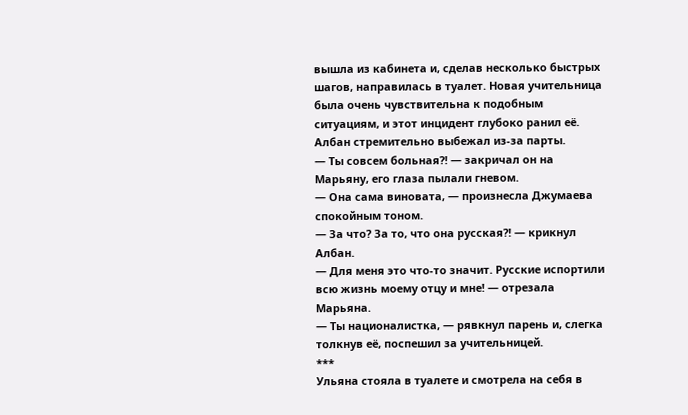вышла из кабинета и, сделав несколько быстрых шагов, направилась в туалет. Новая учительница была очень чувствительна к подобным ситуациям, и этот инцидент глубоко ранил её.
Албан стремительно выбежал из-за парты.
— Ты совсем больная?! — закричал он на Марьяну, его глаза пылали гневом.
— Она сама виновата, — произнесла Джумаева спокойным тоном.
— За что? За то, что она русская?! — крикнул Албан.
— Для меня это что-то значит. Русские испортили всю жизнь моему отцу и мне! — отрезала Марьяна.
— Ты националистка, — рявкнул парень и, слегка толкнув её, поспешил за учительницей.
***
Ульяна стояла в туалете и смотрела на себя в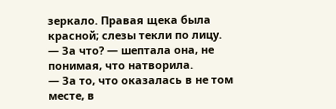зеркало. Правая щека была красной; слезы текли по лицу.
— За что? — шептала она, не понимая, что натворила.
— За то, что оказалась в не том месте, в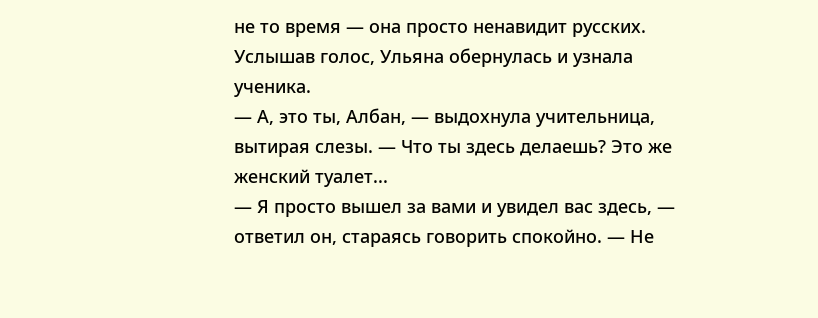не то время — она просто ненавидит русских.
Услышав голос, Ульяна обернулась и узнала ученика.
— А, это ты, Албан, — выдохнула учительница, вытирая слезы. — Что ты здесь делаешь? Это же женский туалет...
— Я просто вышел за вами и увидел вас здесь, — ответил он, стараясь говорить спокойно. — Не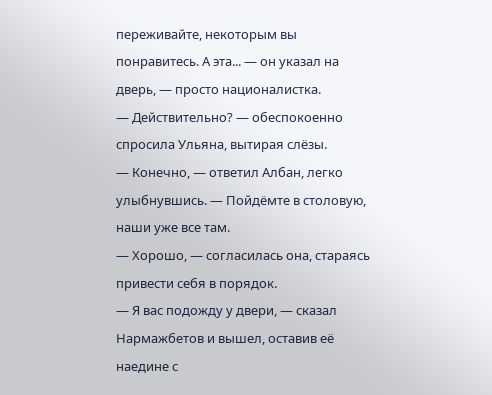переживайте, некоторым вы понравитесь. А эта... — он указал на дверь, — просто националистка.
— Действительно? — обеспокоенно спросила Ульяна, вытирая слёзы.
— Конечно, — ответил Албан, легко улыбнувшись. — Пойдёмте в столовую, наши уже все там.
— Хорошо, — согласилась она, стараясь привести себя в порядок.
— Я вас подожду у двери, — сказал Нармажбетов и вышел, оставив её наедине с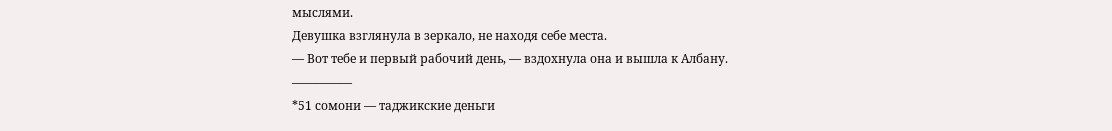мыслями.
Девушка взглянула в зеркало, не находя себе места.
— Вот тебе и первый рабочий день, — вздохнула она и вышла к Албану.
—————
*51 сомони — таджикские деньги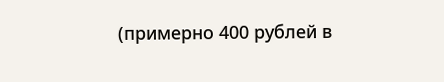(примерно 400 рублей в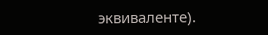эквиваленте).